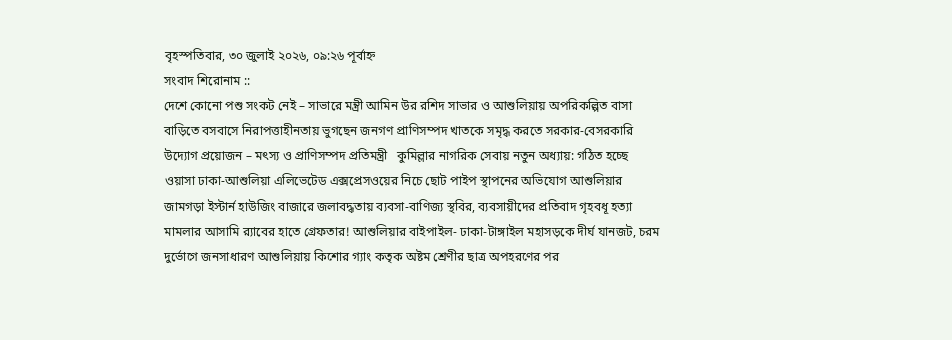বৃহস্পতিবার, ৩০ জুলাই ২০২৬, ০৯:২৬ পূর্বাহ্ন
সংবাদ শিরোনাম ::
দেশে কোনো পশু সংকট নেই – সাভারে মন্ত্রী আমিন উর রশিদ সাভার ও আশুলিয়ায় অপরিকল্পিত বাসা বাড়িতে বসবাসে নিরাপত্তাহীনতায় ভুগছেন জনগণ প্রাণিসম্পদ খাতকে সমৃদ্ধ করতে সরকার-বেসরকারি উদ্যোগ প্রয়োজন – মৎস্য ও প্রাণিসম্পদ প্রতিমন্ত্রী   কুমিল্লার নাগরিক সেবায় নতুন অধ্যায়: গঠিত হচ্ছে ওয়াসা ঢাকা-আশুলিয়া এলিভেটেড এক্সপ্রেসওয়ের নিচে ছোট পাইপ স্থাপনের অভিযোগ আশুলিয়ার জামগড়া ইস্টার্ন হাউজিং বাজারে জলাবদ্ধতায় ব্যবসা-বাণিজ্য স্থবির, ব্যবসায়ীদের প্রতিবাদ গৃহবধূ হত্যা মামলার আসামি র‍্যাবের হাতে গ্রেফতার! আশুলিয়ার বাইপাইল- ঢাকা-টাঙ্গাইল মহাসড়কে দীর্ঘ যানজট, চরম দুর্ভোগে জনসাধারণ আশুলিয়ায় কিশোর গ্যাং কতৃক অষ্টম শ্রেণীর ছাত্র অপহরণের পর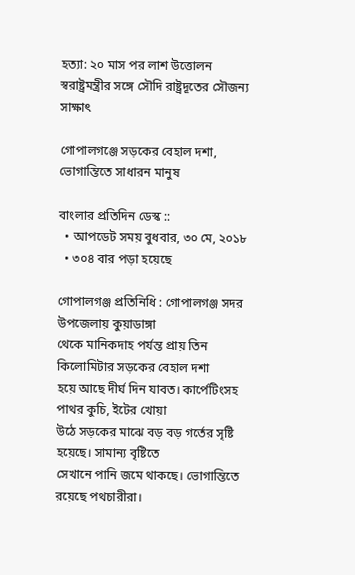হত্যা: ২০ মাস পর লাশ উত্তোলন স্বরাষ্ট্রমন্ত্রীর সঙ্গে সৌদি রাষ্ট্রদূতের সৌজন্য সাক্ষাৎ

গোপালগঞ্জে সড়কের বেহাল দশা, ভোগান্তিতে সাধারন মানুষ

বাংলার প্রতিদিন ডেস্ক ::
  • আপডেট সময় বুধবার, ৩০ মে, ২০১৮
  • ৩০৪ বার পড়া হয়েছে

গোপালগঞ্জ প্রতিনিধি : গোপালগঞ্জ সদর উপজেলায় কুয়াডাঙ্গা
থেকে মানিকদাহ পর্যন্ত প্রায় তিন কিলোমিটার সড়কের বেহাল দশা
হয়ে আছে দীর্ঘ দিন যাবত। কার্পেটিংসহ পাথর কুচি, ইটের খোয়া
উঠে সড়কের মাঝে বড় বড় গর্তের সৃষ্টি হয়েছে। সামান্য বৃষ্টিতে
সেখানে পানি জমে থাকছে। ভোগান্তিতে রয়েছে পথচারীরা।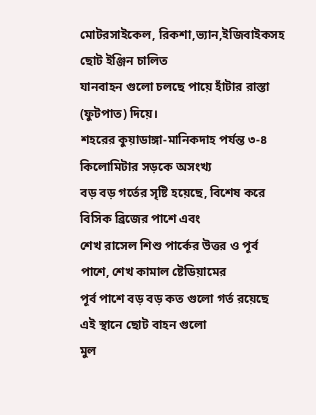মোটরসাইকেল, রিকশা,ভ্যান,ইজিবাইকসহ ছোট ইঞ্জিন চালিত
যানবাহন গুলো চলছে পায়ে হাঁটার রাস্তা (ফুটপাত) দিয়ে।
শহরের কুয়াডাঙ্গা-মানিকদাহ পর্যন্ত ৩-৪ কিলোমিটার সড়কে অসংখ্য
বড় বড় গর্তের সৃষ্টি হয়েছে, বিশেষ করে বিসিক ব্রিজের পাশে এবং
শেখ রাসেল শিশু পার্কের উত্তর ও পূর্ব পাশে, শেখ কামাল ষ্টেডিয়ামের
পূর্ব পাশে বড় বড় কত গুলো গর্ত রয়েছে এই স্থানে ছোট বাহন গুলো
মুল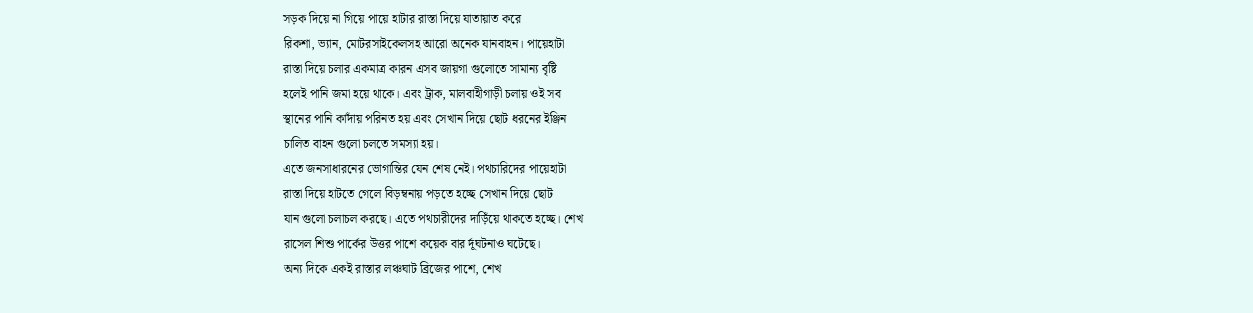সড়ক দিয়ে না গিয়ে পায়ে হাটার রাস্তা দিয়ে যাতায়াত করে
রিকশা, ভ্যান, মোটরসাইকেলসহ আরো অনেক যানবাহন। পায়েহাটা
রাস্তা দিয়ে চলার একমাত্র কারন এসব জায়গা গুলোতে সামান্য বৃষ্টি
হলেই পানি জমা হয়ে থাকে। এবং ট্রাক, মালবাহীগাড়ী চলায় ওই সব
স্থানের পানি কাদাঁয় পরিনত হয় এবং সেখান দিয়ে ছোট ধরনের ইঞ্জিন
চালিত বাহন গুলো চলতে সমস্যা হয়।
এতে জনসাধারনের ভোগান্তির যেন শেষ নেই। পথচারিদের পায়েহাটা
রাস্তা দিয়ে হাটতে গেলে বিড়ম্বনায় পড়তে হচ্ছে সেখান দিয়ে ছোট
যান গুলো চলাচল করছে। এতে পথচারীদের দাড়িঁয়ে থাকতে হচ্ছে। শেখ
রাসেল শিশু পার্কের উত্তর পাশে কয়েক বার র্দূঘটনাও ঘটেছে।
অন্য দিকে একই রাস্তার লঞ্চঘাট ব্রিজের পাশে, শেখ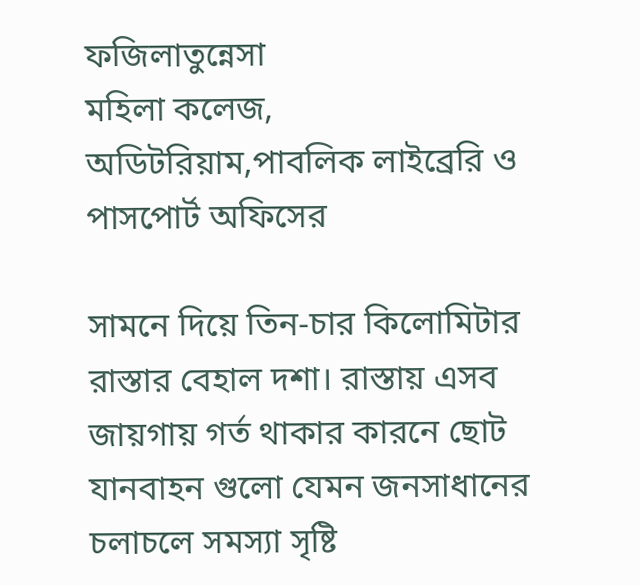ফজিলাতুন্নেসা
মহিলা কলেজ, অডিটরিয়াম,পাবলিক লাইব্রেরি ও পাসপোর্ট অফিসের

সামনে দিয়ে তিন-চার কিলোমিটার রাস্তার বেহাল দশা। রাস্তায় এসব
জায়গায় গর্ত থাকার কারনে ছোট যানবাহন গুলো যেমন জনসাধানের
চলাচলে সমস্যা সৃষ্টি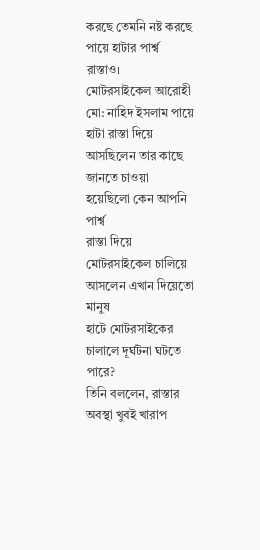করছে তেমনি নষ্ট করছে পায়ে হাটার পার্শ্ব
রাস্তাও।
মোটরসাইকেল আরোহী মো: নাহিদ ইসলাম পায়ে হাটা রাস্তা দিয়ে
আসছিলেন তার কাছে জানতে চাওয়া হয়েছিলো কেন আপনি পার্শ্ব
রাস্তা দিয়ে মোটরসাইকেল চালিয়ে আসলেন এখান দিয়েতো মানুষ
হাটে মোটরসাইকের চালালে দূর্ঘটনা ঘটতে পারে?
তিনি বললেন, রাস্তার অবস্থা খুবই খারাপ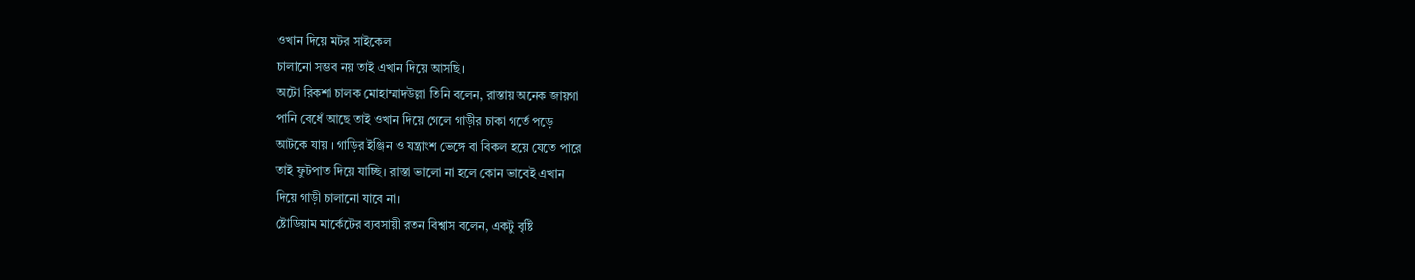ওখান দিয়ে মটর সাইকেল
চালানো সম্ভব নয় তাই এখান দিয়ে আসছি।
অটো রিকশা চালক মোহাম্মাদউল্লা তিনি বলেন, রাস্তায় অনেক জায়গা
পানি বেধেঁ আছে তাই ওখান দিয়ে গেলে গাড়ীর চাকা গর্তে পড়ে
আটকে যায় । গাড়ির ইঞ্জিন ও যন্ত্রাংশ ভেঙ্গে বা বিকল হয়ে যেতে পারে
তাই ফুটপাত দিয়ে যাচ্ছি। রাস্তা ভালো না হলে কোন ভাবেই এখান
দিয়ে গাড়ী চালানো যাবে না।
ষ্টোডিয়াম মার্কেটের ব্যবসায়ী রতন বিশ্বাস বলেন, একটু বৃষ্টি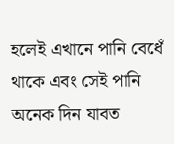হলেই এখানে পানি বেধেঁ থাকে এবং সেই পানি অনেক দিন যাবত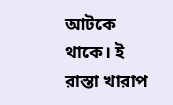আটকে থাকে। ই রাস্তা খারাপ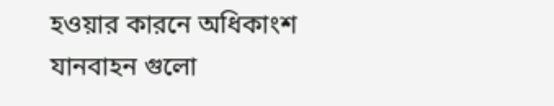হওয়ার কারনে অধিকাংশ যানবাহন গুলো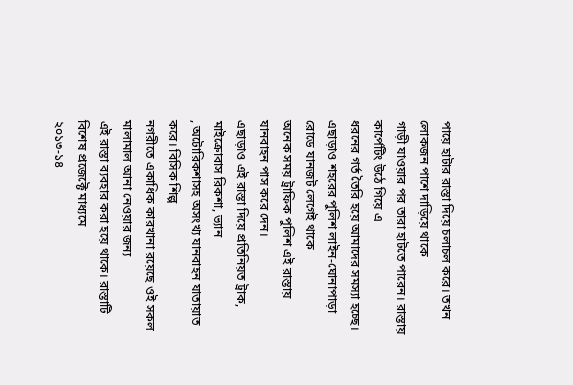পায়ে হাটার রাস্তা দিয়ে চলাচল করে। তখন লোকজন পাশে দাড়িয়ে থাকে
গাড়ী যাওয়ার পর তারা হাটতে পারেন। রাস্তায় কার্পেটিং উঠে গিয়ে এ
ধরনের গর্ত তৈরি হয়ে আমাদের সমস্যা হচ্ছে।
এছাড়াও শহরের পুলিশ লাইন-ঘোনাপাড়া রোডে যানজট লেগেই থাকে
অনেক সময় ট্রাফিক পুলিশ এই রাস্তায় যানবাহন পাস করে দেন।
এছাড়াও এই রাস্তা দিয়ে প্রতিনিয়ত ট্রাক, মাইক্রোবাস রিকশা, ভ্যান
, অটোরিকশাসহ অসংখ্য যানবাহন যাতায়াত করে। বিসিক শিল্প
নগরীতে একাধিক কারখানা রয়েছে ওই সকল মালামাল আনা নেওয়ার জন্য
এই রাস্তা ব্যবহার করা হয়ে থাকে। রাস্তাটি বিশেষ প্রজেক্টে মাধ্যমে
২০১৩-১৪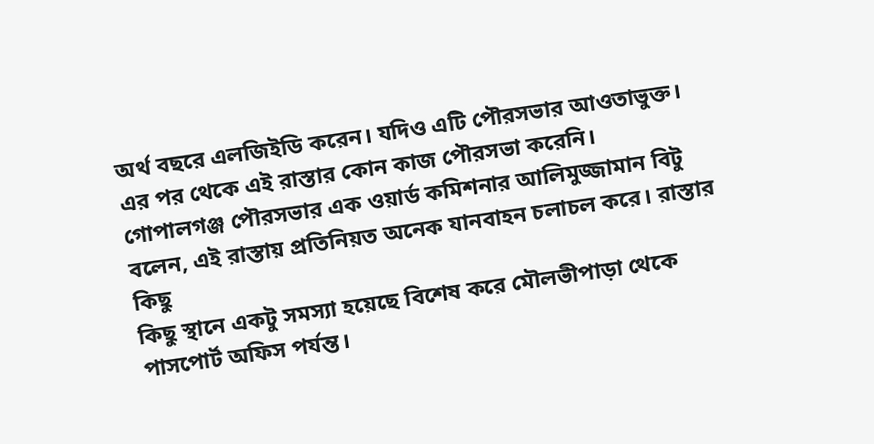অর্থ বছরে এলজিইডি করেন। যদিও এটি পৌরসভার আওতাভুক্ত।
এর পর থেকে এই রাস্তার কোন কাজ পৌরসভা করেনি।
গোপালগঞ্জ পৌরসভার এক ওয়ার্ড কমিশনার আলিমুজ্জামান বিটু
বলেন, এই রাস্তায় প্রতিনিয়ত অনেক যানবাহন চলাচল করে। রাস্তার কিছু
কিছু স্থানে একটু সমস্যা হয়েছে বিশেষ করে মৌলভীপাড়া থেকে
পাসপোর্ট অফিস পর্যন্ত।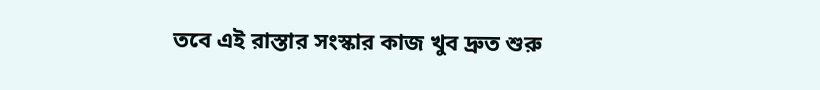তবে এই রাস্তার সংস্কার কাজ খুব দ্রুত শুরু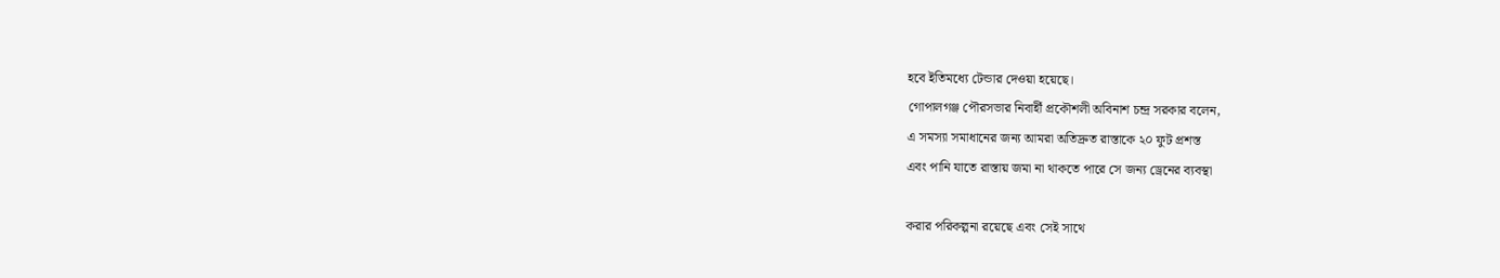হবে ইতিমধ্যে টেন্ডার দেওয়া হয়েছে।
গোপালগঞ্জ পৌরসভার নিবার্হী প্রকৌশলী অবিনাশ চন্দ্র সরকার বলেন,
এ সমস্যা সমাধানের জন্য আমরা অতিদ্রুত রাস্তাকে ২০ ফুট প্রশস্ত
এবং পানি যাতে রাস্তায় জমা না থাকতে পারে সে জন্য ড্রেনের ব্যবস্থা

করার পরিকল্পনা রয়েছে এবং সেই সাথে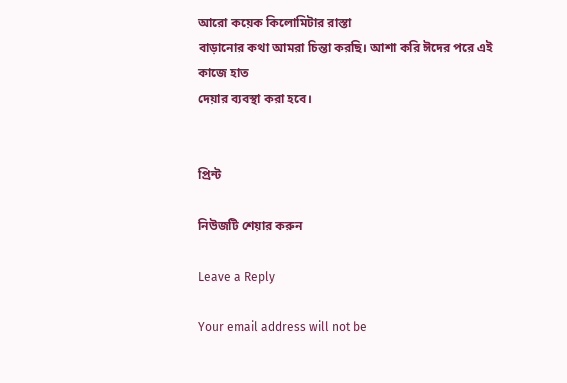আরো কয়েক কিলোমিটার রাস্তা
বাড়ানোর কথা আমরা চিন্তা করছি। আশা করি ঈদের পরে এই কাজে হাত
দেয়ার ব্যবস্থা করা হবে।


প্রিন্ট

নিউজটি শেয়ার করুন

Leave a Reply

Your email address will not be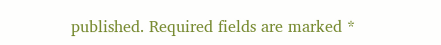published. Required fields are marked *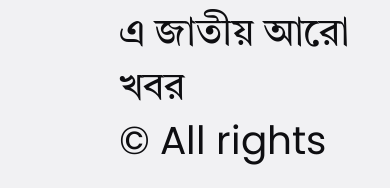এ জাতীয় আরো খবর
© All rights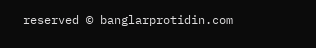reserved © banglarprotidin.com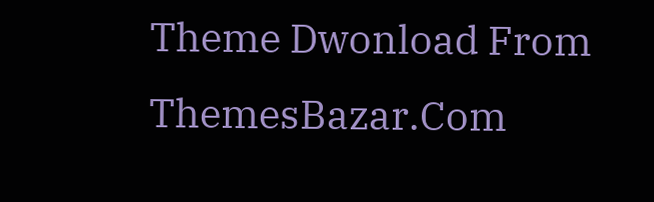Theme Dwonload From ThemesBazar.Com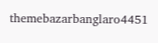themebazarbanglaro4451